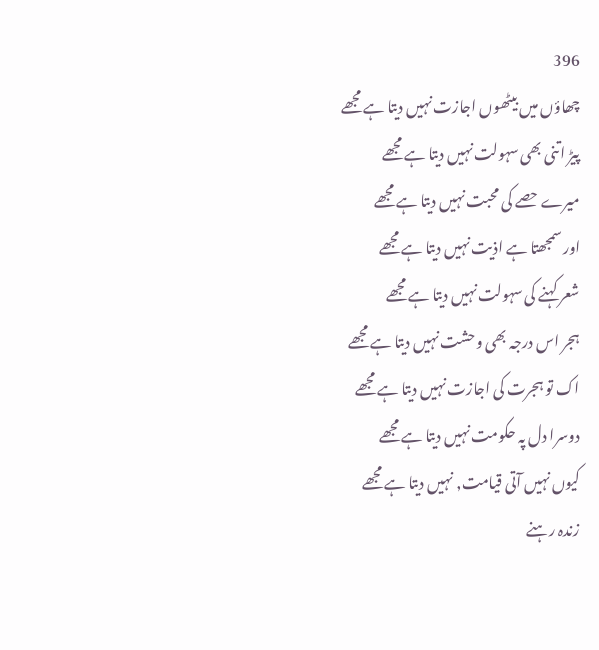396
چھاؤں میں بیٹھوں اجازت نہیں دیتا ہے مجھے
پیڑ اتنی بھی سہولت نہیں دیتا ہے مجھے
میرے حصے کی محبت نہیں دیتا ہے مجھے
اور سمجھتا ہے اذیت نہیں دیتا ہے مجھے
شعر کہنے کی سہولت نہیں دیتا ہے مجھے
ہجر اس درجہ بھی وحشت نہیں دیتا ہے مجھے
اک تو ہجرت کی اجازت نہیں دیتا ہے مجھے
دوسرا دل پہ حکومت نہیں دیتا ہے مجھے
کیوں نہیں آتی قیامت, نہیں دیتا ہے مجھے
زندہ رہنے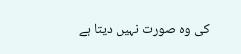کی وہ صورت نہیں دیتا ہے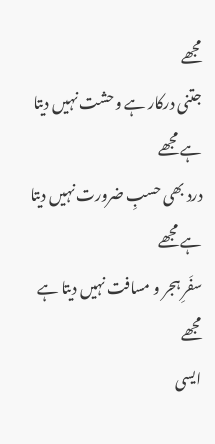مجھے
جتنی درکار ہے وحشت نہیں دیتا ہے مجھے
درد بھی حسبِ ضرورت نہیں دیتا ہے مجھے
سفَرِ ہجر و مسافت نہیں دیتا ہے مجھے
ایسی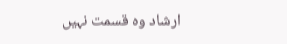ارشاد وہ قسمت نہیں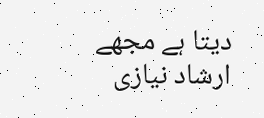دیتا ہے مجھے
ارشاد نیازی